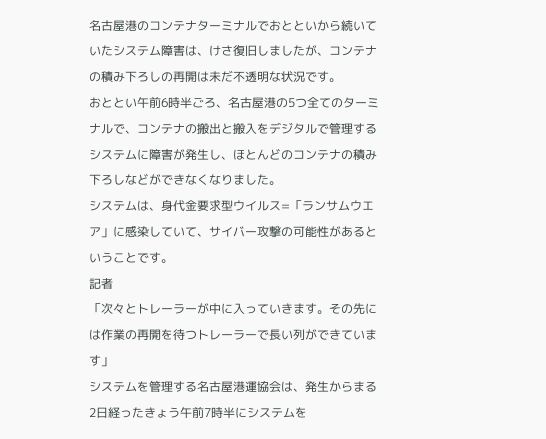名古屋港のコンテナターミナルでおとといから続いていたシステム障害は、けさ復旧しましたが、コンテナの積み下ろしの再開は未だ不透明な状況です。
おととい午前6時半ごろ、名古屋港の5つ全てのターミナルで、コンテナの搬出と搬入をデジタルで管理するシステムに障害が発生し、ほとんどのコンテナの積み下ろしなどができなくなりました。
システムは、身代金要求型ウイルス=「ランサムウエア」に感染していて、サイバー攻撃の可能性があるということです。
記者
「次々とトレーラーが中に入っていきます。その先には作業の再開を待つトレーラーで長い列ができています」
システムを管理する名古屋港運協会は、発生からまる2日経ったきょう午前7時半にシステムを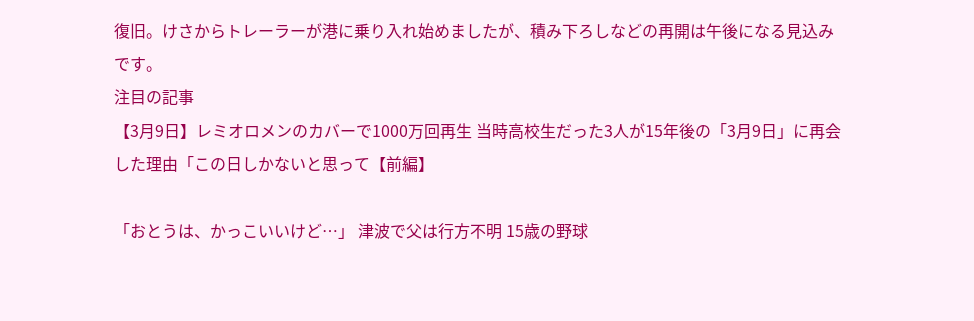復旧。けさからトレーラーが港に乗り入れ始めましたが、積み下ろしなどの再開は午後になる見込みです。
注目の記事
【3月9日】レミオロメンのカバーで1000万回再生 当時高校生だった3人が15年後の「3月9日」に再会した理由「この日しかないと思って【前編】

「おとうは、かっこいいけど…」 津波で父は行方不明 15歳の野球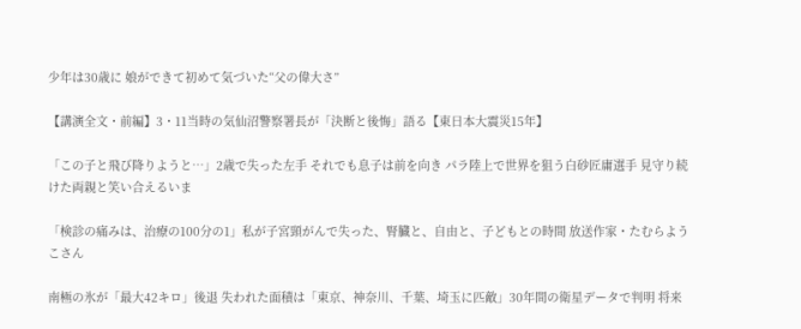少年は30歳に 娘ができて初めて気づいた“父の偉大さ”

【講演全文・前編】3・11当時の気仙沼警察署長が「決断と後悔」語る【東日本大震災15年】

「この子と飛び降りようと…」2歳で失った左手 それでも息子は前を向き パラ陸上で世界を狙う白砂匠庸選手 見守り続けた両親と笑い合えるいま

「検診の痛みは、治療の100分の1」私が子宮頸がんで失った、腎臓と、自由と、子どもとの時間 放送作家・たむらようこさん

南極の氷が「最大42キロ」後退 失われた面積は「東京、神奈川、千葉、埼玉に匹敵」30年間の衛星データで判明 将来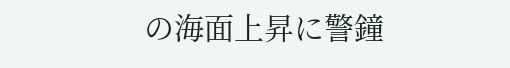の海面上昇に警鐘